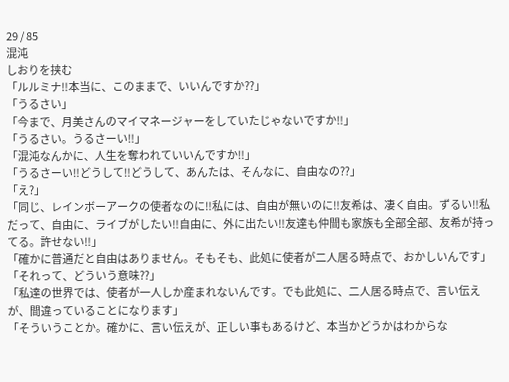29 / 85
混沌
しおりを挟む
「ルルミナ‼本当に、このままで、いいんですか⁇」
「うるさい」
「今まで、月美さんのマイマネージャーをしていたじゃないですか‼」
「うるさい。うるさーい‼」
「混沌なんかに、人生を奪われていいんですか‼」
「うるさーい‼どうして‼どうして、あんたは、そんなに、自由なの⁇」
「え?」
「同じ、レインボーアークの使者なのに‼私には、自由が無いのに‼友希は、凄く自由。ずるい‼私だって、自由に、ライブがしたい‼自由に、外に出たい‼友達も仲間も家族も全部全部、友希が持ってる。許せない‼」
「確かに普通だと自由はありません。そもそも、此処に使者が二人居る時点で、おかしいんです」
「それって、どういう意味⁇」
「私達の世界では、使者が一人しか産まれないんです。でも此処に、二人居る時点で、言い伝えが、間違っていることになります」
「そういうことか。確かに、言い伝えが、正しい事もあるけど、本当かどうかはわからな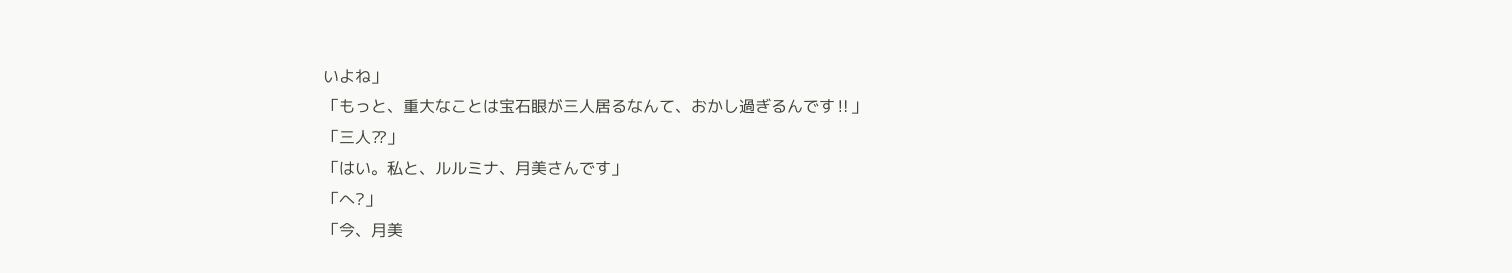いよね」
「もっと、重大なことは宝石眼が三人居るなんて、おかし過ぎるんです‼」
「三人⁇」
「はい。私と、ルルミナ、月美さんです」
「へ?」
「今、月美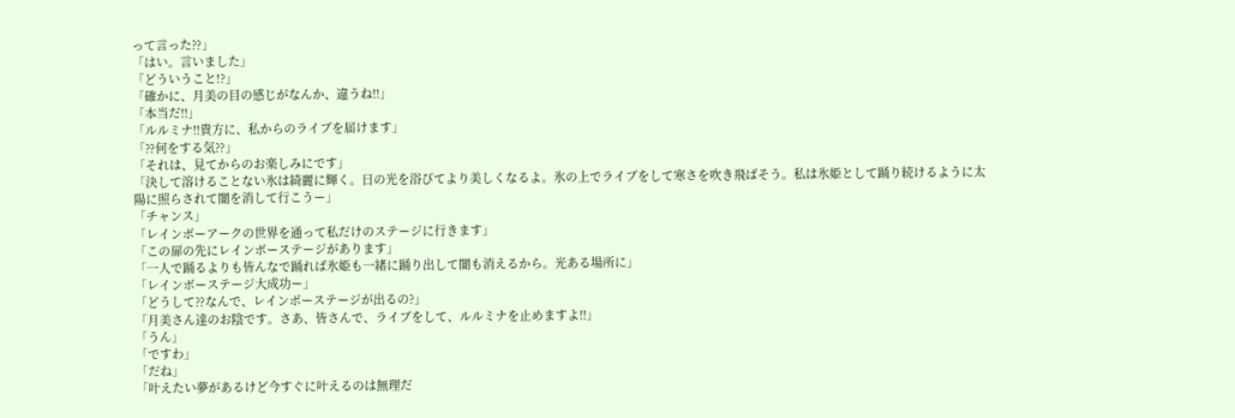って言った⁇」
「はい。言いました」
「どういうこと!?」
「確かに、月美の目の感じがなんか、違うね‼」
「本当だ‼」
「ルルミナ‼貴方に、私からのライブを届けます」
「⁇何をする気⁇」
「それは、見てからのお楽しみにです」
「決して溶けることない氷は綺麗に輝く。日の光を浴びてより美しくなるよ。氷の上でライブをして寒さを吹き飛ばそう。私は氷姫として踊り続けるように太陽に照らされて闇を消して行こうー」
「チャンス」
「レインボーアークの世界を通って私だけのステージに行きます」
「この扉の先にレインボーステージがあります」
「一人で踊るよりも皆んなで踊れば氷姫も一緒に踊り出して闇も消えるから。光ある場所に」
「レインボーステージ大成功ー」
「どうして⁇なんで、レインボーステージが出るの?」
「月美さん達のお陰です。さあ、皆さんで、ライブをして、ルルミナを止めますよ‼」
「うん」
「ですわ」
「だね」
「叶えたい夢があるけど今すぐに叶えるのは無理だ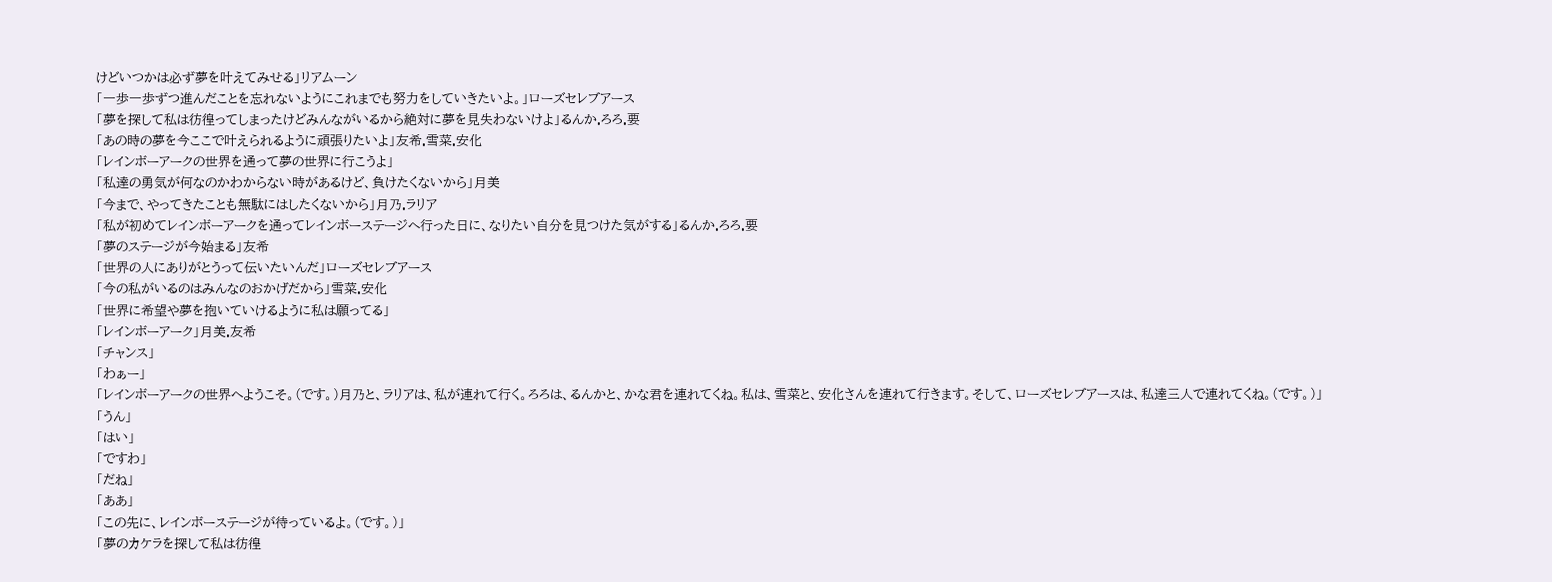けどいつかは必ず夢を叶えてみせる」リアムーン
「一歩一歩ずつ進んだことを忘れないようにこれまでも努力をしていきたいよ。」ローズセレブアース
「夢を探して私は彷徨ってしまったけどみんながいるから絶対に夢を見失わないけよ」るんか.ろろ.要
「あの時の夢を今ここで叶えられるように頑張りたいよ」友希.雪菜.安化
「レインボーアークの世界を通って夢の世界に行こうよ」
「私達の勇気が何なのかわからない時があるけど、負けたくないから」月美
「今まで、やってきたことも無駄にはしたくないから」月乃.ラリア
「私が初めてレインボーアークを通ってレインボーステージへ行った日に、なりたい自分を見つけた気がする」るんか.ろろ.要
「夢のステージが今始まる」友希
「世界の人にありがとうって伝いたいんだ」ローズセレブアース
「今の私がいるのはみんなのおかげだから」雪菜.安化
「世界に希望や夢を抱いていけるように私は願ってる」
「レインボーアーク」月美.友希
「チャンス」
「わぁー」
「レインボーアークの世界へようこそ。(です。)月乃と、ラリアは、私が連れて行く。ろろは、るんかと、かな君を連れてくね。私は、雪菜と、安化さんを連れて行きます。そして、ローズセレブアースは、私達三人で連れてくね。(です。)」
「うん」
「はい」
「ですわ」
「だね」
「ああ」
「この先に、レインボーステージが待っているよ。(です。)」
「夢のカケラを探して私は彷徨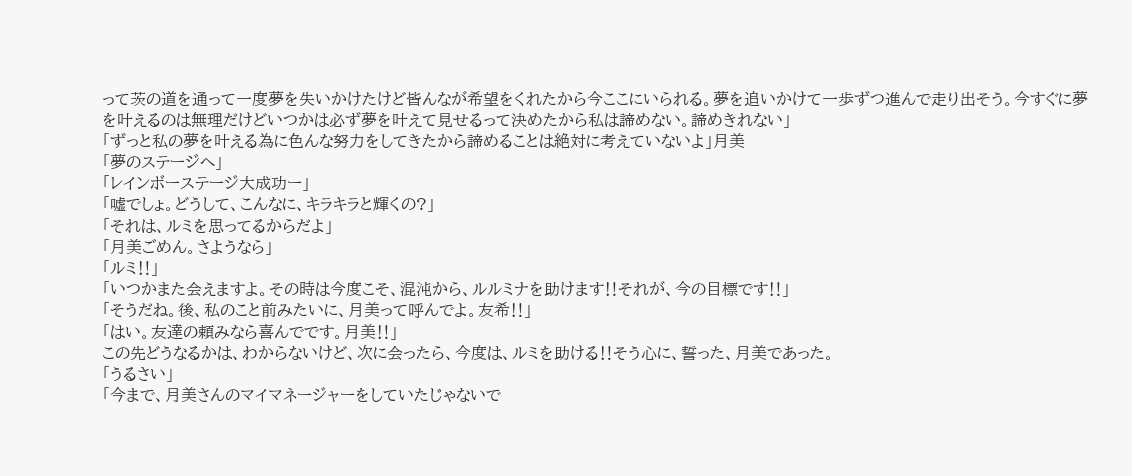って茨の道を通って一度夢を失いかけたけど皆んなが希望をくれたから今ここにいられる。夢を追いかけて一歩ずつ進んで走り出そう。今すぐに夢を叶えるのは無理だけどいつかは必ず夢を叶えて見せるって決めたから私は諦めない。諦めきれない」
「ずっと私の夢を叶える為に色んな努力をしてきたから諦めることは絶対に考えていないよ」月美
「夢のステージへ」
「レインボーステージ大成功ー」
「嘘でしょ。どうして、こんなに、キラキラと輝くの?」
「それは、ルミを思ってるからだよ」
「月美ごめん。さようなら」
「ルミ‼」
「いつかまた会えますよ。その時は今度こそ、混沌から、ルルミナを助けます‼それが、今の目標です‼」
「そうだね。後、私のこと前みたいに、月美って呼んでよ。友希‼」
「はい。友達の頼みなら喜んでです。月美‼」
この先どうなるかは、わからないけど、次に会ったら、今度は、ルミを助ける‼そう心に、誓った、月美であった。
「うるさい」
「今まで、月美さんのマイマネージャーをしていたじゃないで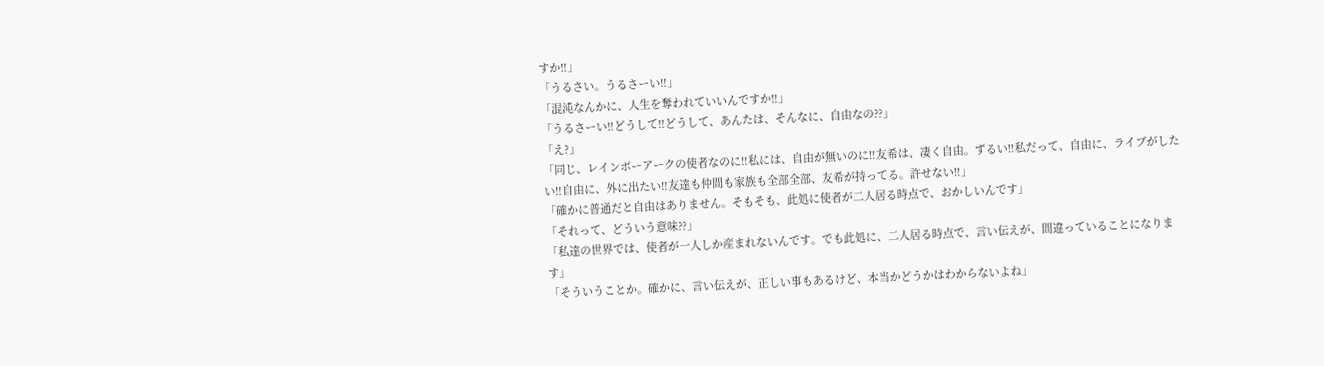すか‼」
「うるさい。うるさーい‼」
「混沌なんかに、人生を奪われていいんですか‼」
「うるさーい‼どうして‼どうして、あんたは、そんなに、自由なの⁇」
「え?」
「同じ、レインボーアークの使者なのに‼私には、自由が無いのに‼友希は、凄く自由。ずるい‼私だって、自由に、ライブがしたい‼自由に、外に出たい‼友達も仲間も家族も全部全部、友希が持ってる。許せない‼」
「確かに普通だと自由はありません。そもそも、此処に使者が二人居る時点で、おかしいんです」
「それって、どういう意味⁇」
「私達の世界では、使者が一人しか産まれないんです。でも此処に、二人居る時点で、言い伝えが、間違っていることになります」
「そういうことか。確かに、言い伝えが、正しい事もあるけど、本当かどうかはわからないよね」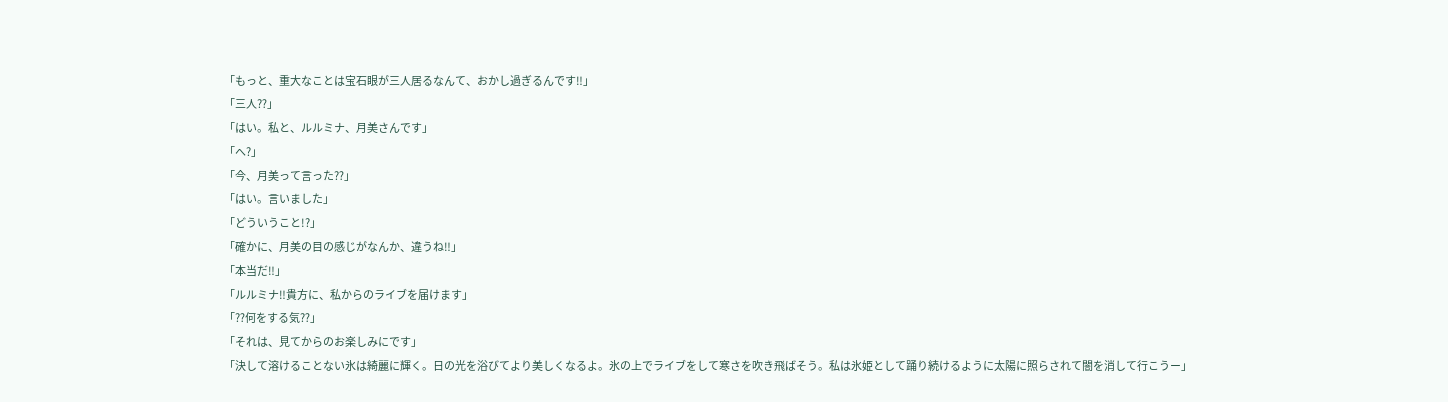「もっと、重大なことは宝石眼が三人居るなんて、おかし過ぎるんです‼」
「三人⁇」
「はい。私と、ルルミナ、月美さんです」
「へ?」
「今、月美って言った⁇」
「はい。言いました」
「どういうこと!?」
「確かに、月美の目の感じがなんか、違うね‼」
「本当だ‼」
「ルルミナ‼貴方に、私からのライブを届けます」
「⁇何をする気⁇」
「それは、見てからのお楽しみにです」
「決して溶けることない氷は綺麗に輝く。日の光を浴びてより美しくなるよ。氷の上でライブをして寒さを吹き飛ばそう。私は氷姫として踊り続けるように太陽に照らされて闇を消して行こうー」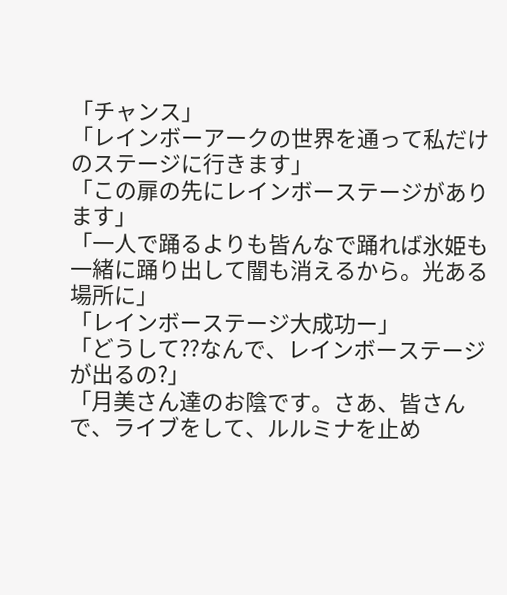「チャンス」
「レインボーアークの世界を通って私だけのステージに行きます」
「この扉の先にレインボーステージがあります」
「一人で踊るよりも皆んなで踊れば氷姫も一緒に踊り出して闇も消えるから。光ある場所に」
「レインボーステージ大成功ー」
「どうして⁇なんで、レインボーステージが出るの?」
「月美さん達のお陰です。さあ、皆さんで、ライブをして、ルルミナを止め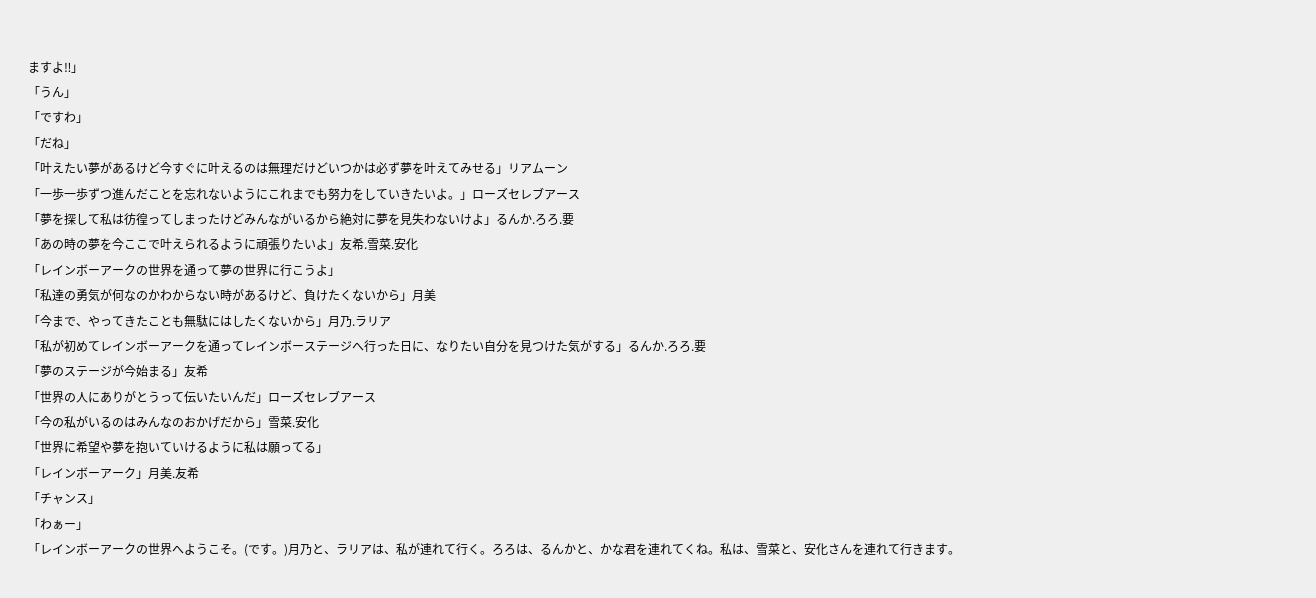ますよ‼」
「うん」
「ですわ」
「だね」
「叶えたい夢があるけど今すぐに叶えるのは無理だけどいつかは必ず夢を叶えてみせる」リアムーン
「一歩一歩ずつ進んだことを忘れないようにこれまでも努力をしていきたいよ。」ローズセレブアース
「夢を探して私は彷徨ってしまったけどみんながいるから絶対に夢を見失わないけよ」るんか.ろろ.要
「あの時の夢を今ここで叶えられるように頑張りたいよ」友希.雪菜.安化
「レインボーアークの世界を通って夢の世界に行こうよ」
「私達の勇気が何なのかわからない時があるけど、負けたくないから」月美
「今まで、やってきたことも無駄にはしたくないから」月乃.ラリア
「私が初めてレインボーアークを通ってレインボーステージへ行った日に、なりたい自分を見つけた気がする」るんか.ろろ.要
「夢のステージが今始まる」友希
「世界の人にありがとうって伝いたいんだ」ローズセレブアース
「今の私がいるのはみんなのおかげだから」雪菜.安化
「世界に希望や夢を抱いていけるように私は願ってる」
「レインボーアーク」月美.友希
「チャンス」
「わぁー」
「レインボーアークの世界へようこそ。(です。)月乃と、ラリアは、私が連れて行く。ろろは、るんかと、かな君を連れてくね。私は、雪菜と、安化さんを連れて行きます。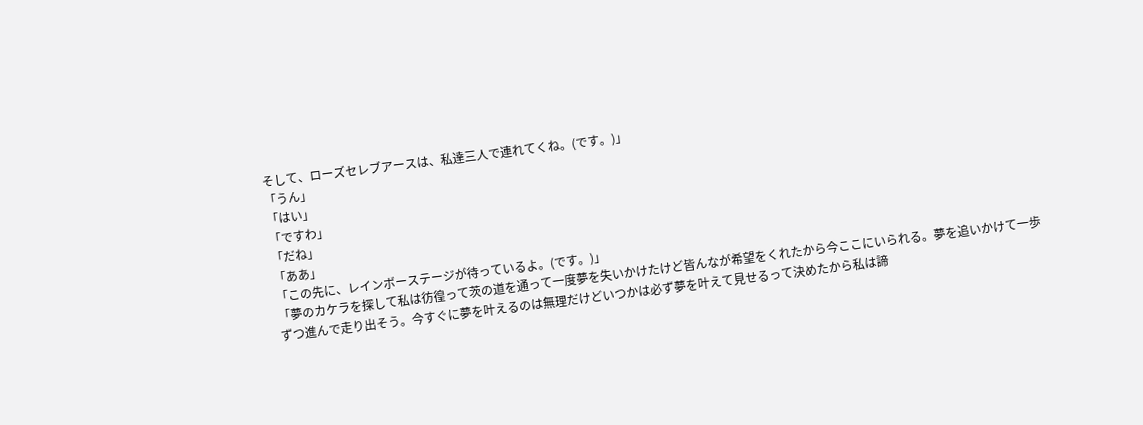そして、ローズセレブアースは、私達三人で連れてくね。(です。)」
「うん」
「はい」
「ですわ」
「だね」
「ああ」
「この先に、レインボーステージが待っているよ。(です。)」
「夢のカケラを探して私は彷徨って茨の道を通って一度夢を失いかけたけど皆んなが希望をくれたから今ここにいられる。夢を追いかけて一歩ずつ進んで走り出そう。今すぐに夢を叶えるのは無理だけどいつかは必ず夢を叶えて見せるって決めたから私は諦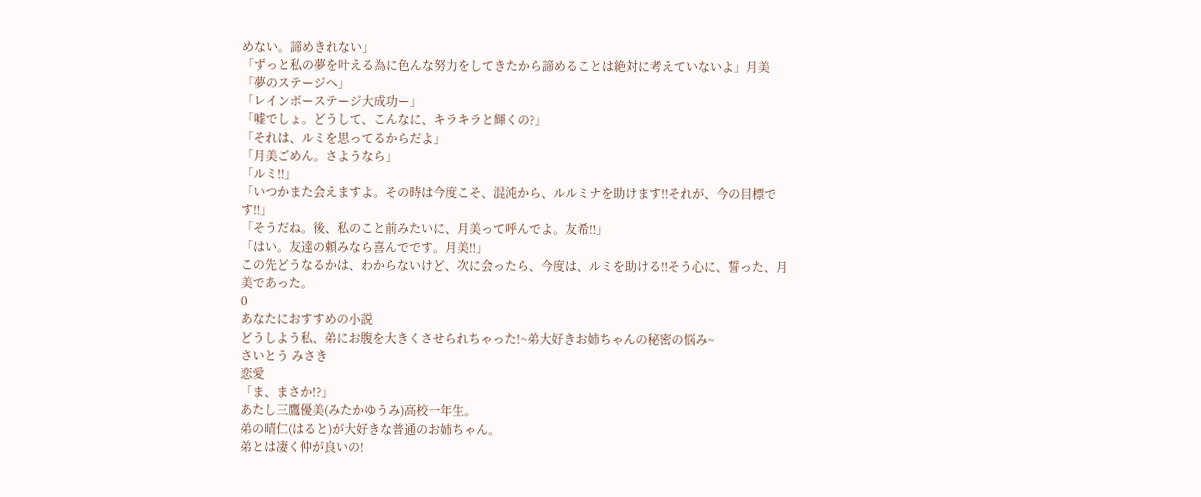めない。諦めきれない」
「ずっと私の夢を叶える為に色んな努力をしてきたから諦めることは絶対に考えていないよ」月美
「夢のステージへ」
「レインボーステージ大成功ー」
「嘘でしょ。どうして、こんなに、キラキラと輝くの?」
「それは、ルミを思ってるからだよ」
「月美ごめん。さようなら」
「ルミ‼」
「いつかまた会えますよ。その時は今度こそ、混沌から、ルルミナを助けます‼それが、今の目標です‼」
「そうだね。後、私のこと前みたいに、月美って呼んでよ。友希‼」
「はい。友達の頼みなら喜んでです。月美‼」
この先どうなるかは、わからないけど、次に会ったら、今度は、ルミを助ける‼そう心に、誓った、月美であった。
0
あなたにおすすめの小説
どうしよう私、弟にお腹を大きくさせられちゃった!~弟大好きお姉ちゃんの秘密の悩み~
さいとう みさき
恋愛
「ま、まさか!?」
あたし三鷹優美(みたかゆうみ)高校一年生。
弟の晴仁(はると)が大好きな普通のお姉ちゃん。
弟とは凄く仲が良いの!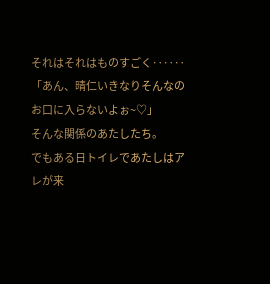それはそれはものすごく‥‥‥
「あん、晴仁いきなりそんなのお口に入らないよぉ~♡」
そんな関係のあたしたち。
でもある日トイレであたしはアレが来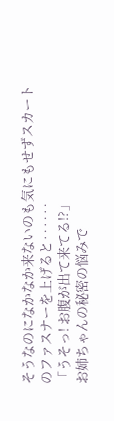そうなのになかなか来ないのも気にもせずスカートのファスナーを上げると‥‥‥
「うそっ! お腹が出て来てる!?」
お姉ちゃんの秘密の悩みで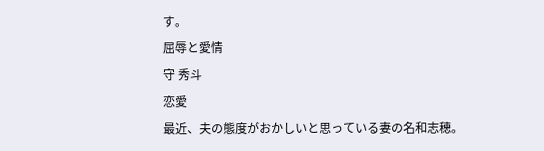す。
屈辱と愛情
守 秀斗
恋愛
最近、夫の態度がおかしいと思っている妻の名和志穂。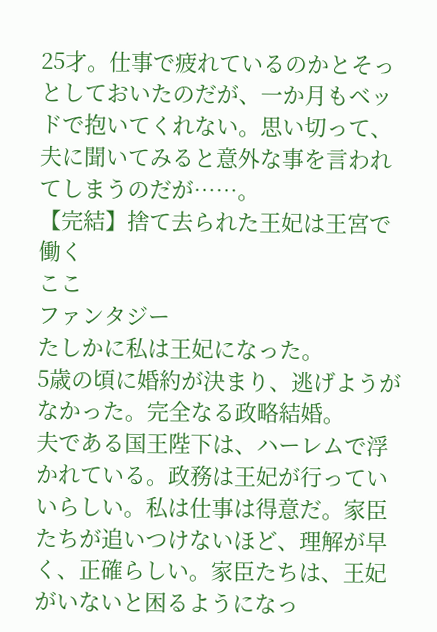25才。仕事で疲れているのかとそっとしておいたのだが、一か月もベッドで抱いてくれない。思い切って、夫に聞いてみると意外な事を言われてしまうのだが……。
【完結】捨て去られた王妃は王宮で働く
ここ
ファンタジー
たしかに私は王妃になった。
5歳の頃に婚約が決まり、逃げようがなかった。完全なる政略結婚。
夫である国王陛下は、ハーレムで浮かれている。政務は王妃が行っていいらしい。私は仕事は得意だ。家臣たちが追いつけないほど、理解が早く、正確らしい。家臣たちは、王妃がいないと困るようになっ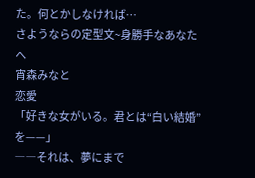た。何とかしなければ…
さようならの定型文~身勝手なあなたへ
宵森みなと
恋愛
「好きな女がいる。君とは“白い結婚”を——」
――それは、夢にまで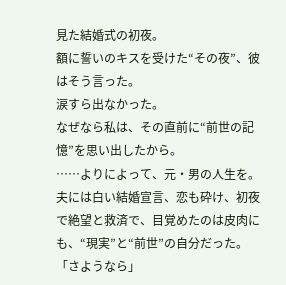見た結婚式の初夜。
額に誓いのキスを受けた“その夜”、彼はそう言った。
涙すら出なかった。
なぜなら私は、その直前に“前世の記憶”を思い出したから。
……よりによって、元・男の人生を。
夫には白い結婚宣言、恋も砕け、初夜で絶望と救済で、目覚めたのは皮肉にも、“現実”と“前世”の自分だった。
「さようなら」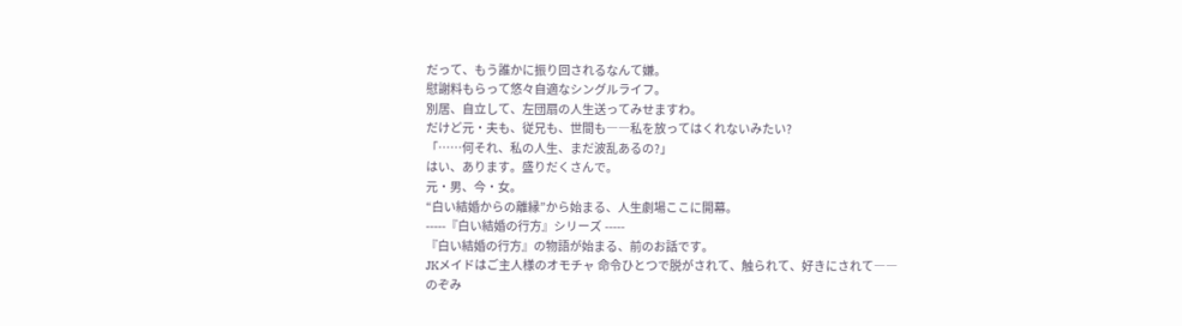だって、もう誰かに振り回されるなんて嫌。
慰謝料もらって悠々自適なシングルライフ。
別居、自立して、左団扇の人生送ってみせますわ。
だけど元・夫も、従兄も、世間も――私を放ってはくれないみたい?
「……何それ、私の人生、まだ波乱あるの?」
はい、あります。盛りだくさんで。
元・男、今・女。
“白い結婚からの離縁”から始まる、人生劇場ここに開幕。
-----『白い結婚の行方』シリーズ -----
『白い結婚の行方』の物語が始まる、前のお話です。
JKメイドはご主人様のオモチャ 命令ひとつで脱がされて、触られて、好きにされて――
のぞみ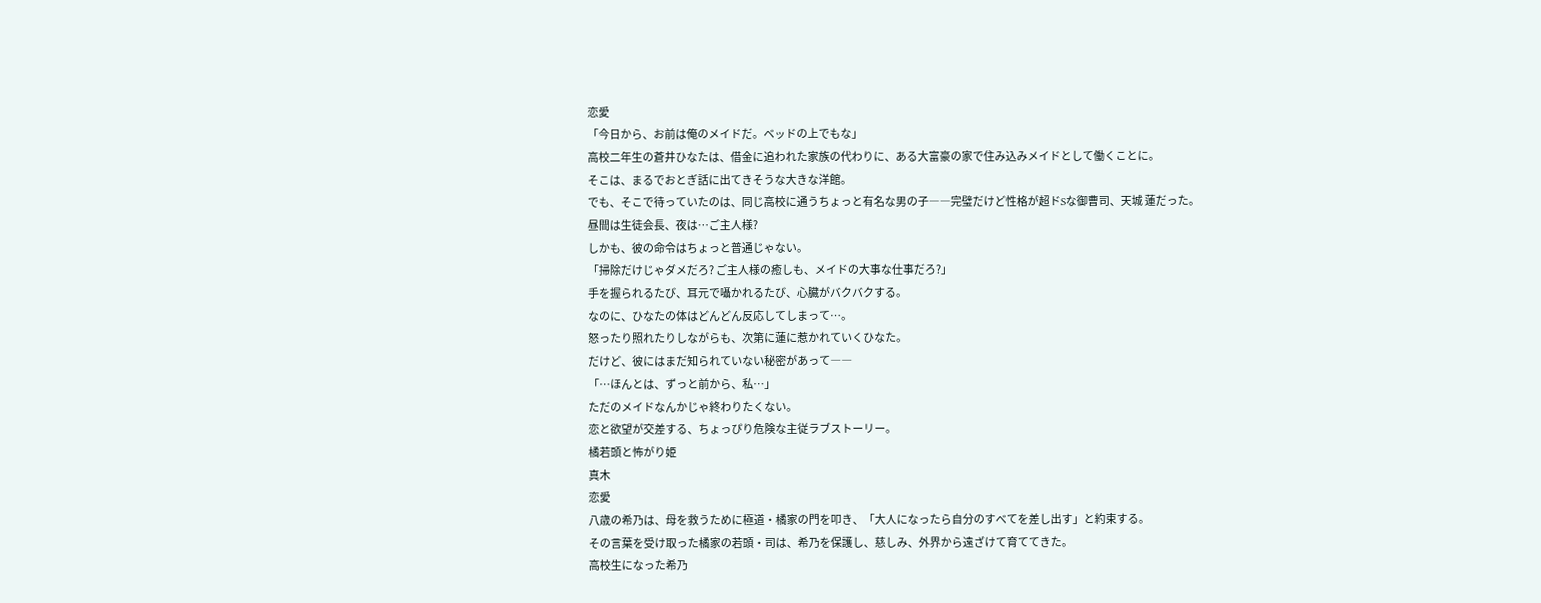恋愛
「今日から、お前は俺のメイドだ。ベッドの上でもな」
高校二年生の蒼井ひなたは、借金に追われた家族の代わりに、ある大富豪の家で住み込みメイドとして働くことに。
そこは、まるでおとぎ話に出てきそうな大きな洋館。
でも、そこで待っていたのは、同じ高校に通うちょっと有名な男の子――完璧だけど性格が超ドSな御曹司、天城 蓮だった。
昼間は生徒会長、夜は…ご主人様?
しかも、彼の命令はちょっと普通じゃない。
「掃除だけじゃダメだろ? ご主人様の癒しも、メイドの大事な仕事だろ?」
手を握られるたび、耳元で囁かれるたび、心臓がバクバクする。
なのに、ひなたの体はどんどん反応してしまって…。
怒ったり照れたりしながらも、次第に蓮に惹かれていくひなた。
だけど、彼にはまだ知られていない秘密があって――
「…ほんとは、ずっと前から、私…」
ただのメイドなんかじゃ終わりたくない。
恋と欲望が交差する、ちょっぴり危険な主従ラブストーリー。
橘若頭と怖がり姫
真木
恋愛
八歳の希乃は、母を救うために極道・橘家の門を叩き、「大人になったら自分のすべてを差し出す」と約束する。
その言葉を受け取った橘家の若頭・司は、希乃を保護し、慈しみ、外界から遠ざけて育ててきた。
高校生になった希乃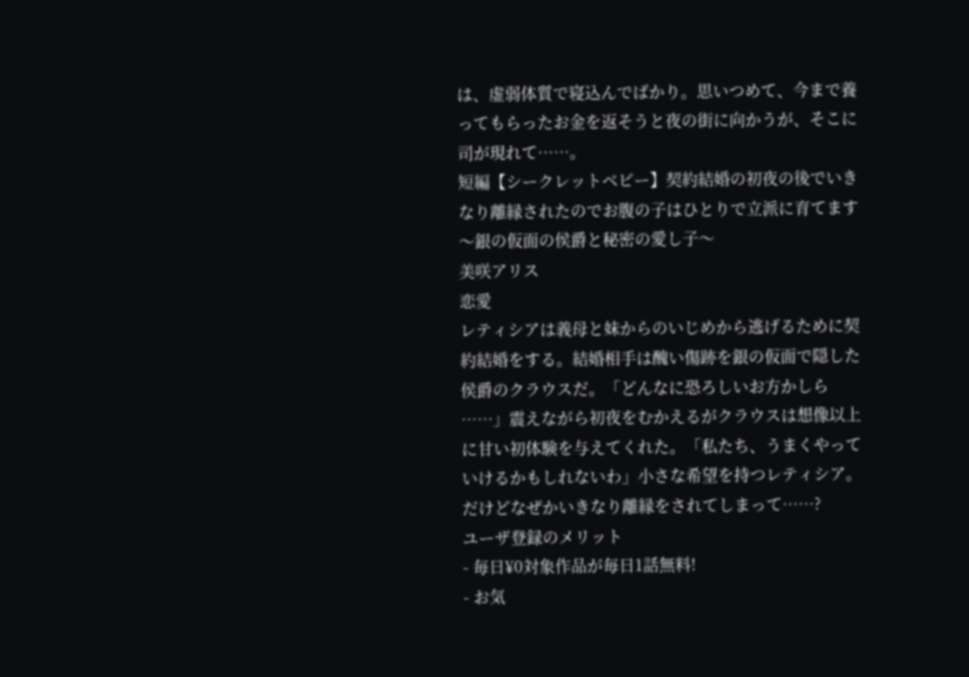は、虚弱体質で寝込んでばかり。思いつめて、今まで養ってもらったお金を返そうと夜の街に向かうが、そこに司が現れて……。
短編【シークレットベビー】契約結婚の初夜の後でいきなり離縁されたのでお腹の子はひとりで立派に育てます 〜銀の仮面の侯爵と秘密の愛し子〜
美咲アリス
恋愛
レティシアは義母と妹からのいじめから逃げるために契約結婚をする。結婚相手は醜い傷跡を銀の仮面で隠した侯爵のクラウスだ。「どんなに恐ろしいお方かしら⋯⋯」震えながら初夜をむかえるがクラウスは想像以上に甘い初体験を与えてくれた。「私たち、うまくやっていけるかもしれないわ」小さな希望を持つレティシア。だけどなぜかいきなり離縁をされてしまって⋯⋯?
ユーザ登録のメリット
- 毎日¥0対象作品が毎日1話無料!
- お気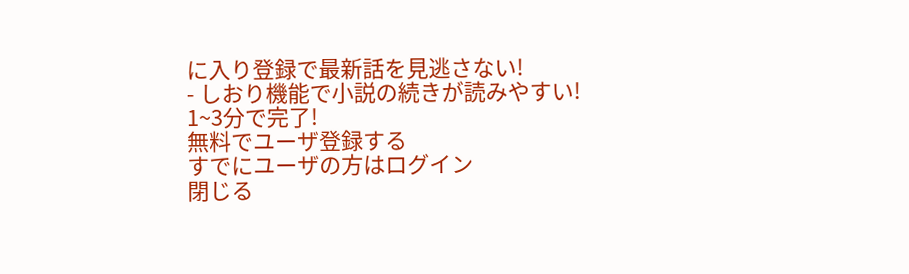に入り登録で最新話を見逃さない!
- しおり機能で小説の続きが読みやすい!
1~3分で完了!
無料でユーザ登録する
すでにユーザの方はログイン
閉じる